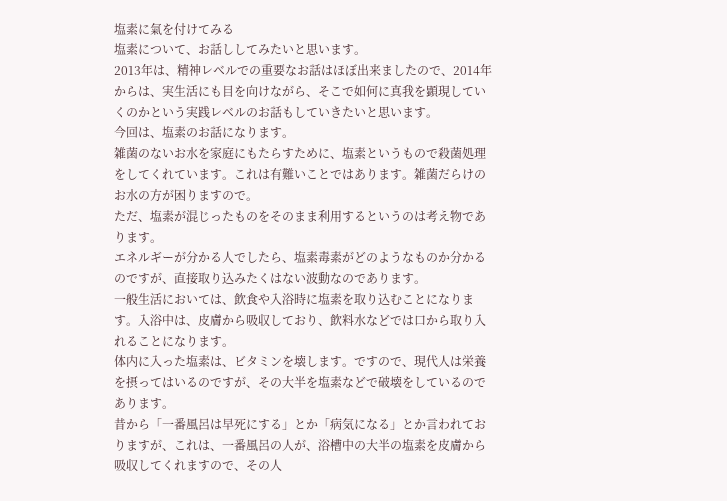塩素に氣を付けてみる
塩素について、お話ししてみたいと思います。
2013年は、精神レベルでの重要なお話はほぼ出来ましたので、2014年からは、実生活にも目を向けながら、そこで如何に真我を顕現していくのかという実践レベルのお話もしていきたいと思います。
今回は、塩素のお話になります。
雑菌のないお水を家庭にもたらすために、塩素というもので殺菌処理をしてくれています。これは有難いことではあります。雑菌だらけのお水の方が困りますので。
ただ、塩素が混じったものをそのまま利用するというのは考え物であります。
エネルギーが分かる人でしたら、塩素毒素がどのようなものか分かるのですが、直接取り込みたくはない波動なのであります。
一般生活においては、飲食や入浴時に塩素を取り込むことになります。入浴中は、皮膚から吸収しており、飲料水などでは口から取り入れることになります。
体内に入った塩素は、ビタミンを壊します。ですので、現代人は栄養を摂ってはいるのですが、その大半を塩素などで破壊をしているのであります。
昔から「一番風呂は早死にする」とか「病気になる」とか言われておりますが、これは、一番風呂の人が、浴槽中の大半の塩素を皮膚から吸収してくれますので、その人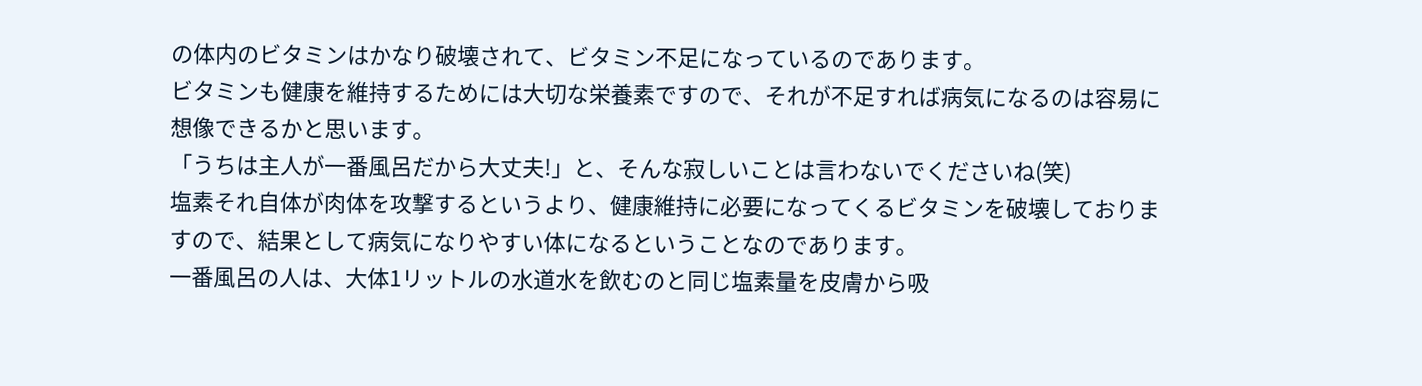の体内のビタミンはかなり破壊されて、ビタミン不足になっているのであります。
ビタミンも健康を維持するためには大切な栄養素ですので、それが不足すれば病気になるのは容易に想像できるかと思います。
「うちは主人が一番風呂だから大丈夫!」と、そんな寂しいことは言わないでくださいね(笑)
塩素それ自体が肉体を攻撃するというより、健康維持に必要になってくるビタミンを破壊しておりますので、結果として病気になりやすい体になるということなのであります。
一番風呂の人は、大体1リットルの水道水を飲むのと同じ塩素量を皮膚から吸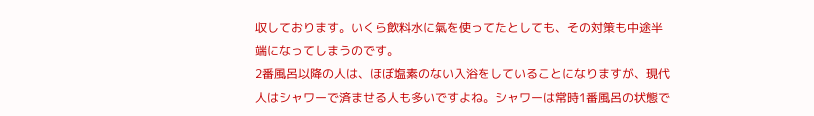収しております。いくら飲料水に氣を使ってたとしても、その対策も中途半端になってしまうのです。
2番風呂以降の人は、ほぼ塩素のない入浴をしていることになりますが、現代人はシャワーで済ませる人も多いですよね。シャワーは常時1番風呂の状態で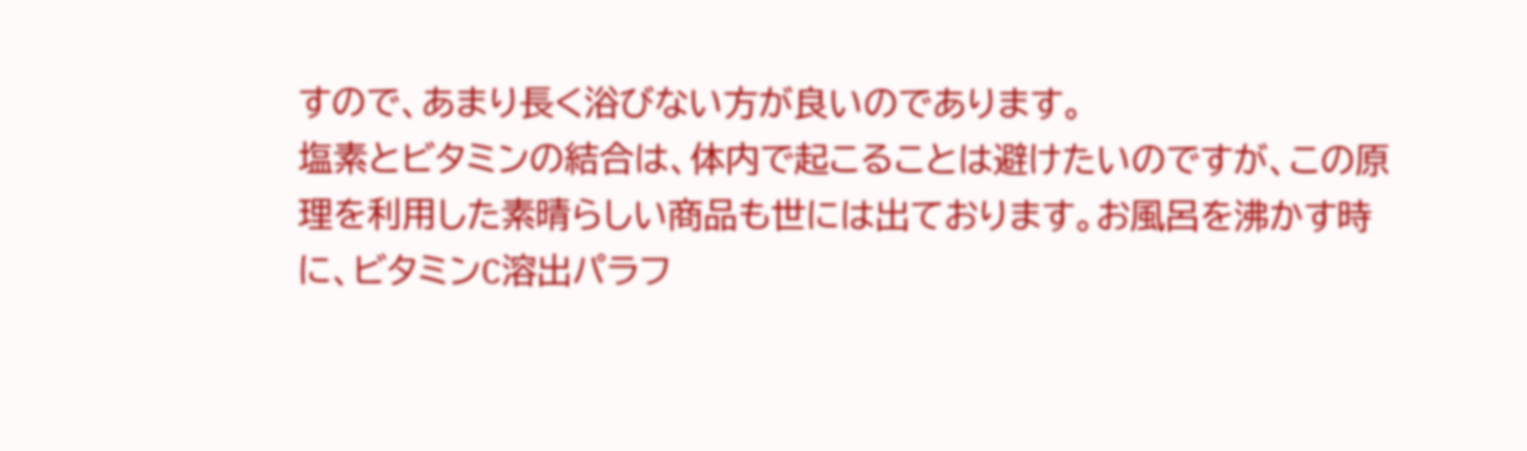すので、あまり長く浴びない方が良いのであります。
塩素とビタミンの結合は、体内で起こることは避けたいのですが、この原理を利用した素晴らしい商品も世には出ております。お風呂を沸かす時に、ビタミンC溶出パラフ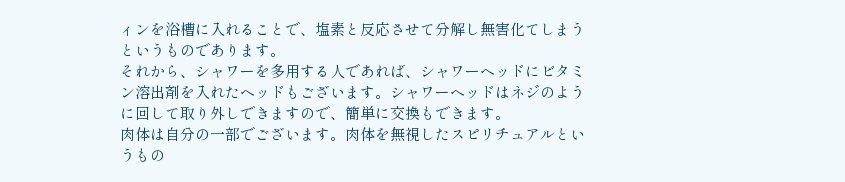ィンを浴槽に入れることで、塩素と反応させて分解し無害化てしまうというものであります。
それから、シャワーを多用する人であれば、シャワーヘッドにビタミン溶出剤を入れたヘッドもございます。シャワーヘッドはネジのように回して取り外しできますので、簡単に交換もできます。
肉体は自分の一部でございます。肉体を無視したスピリチュアルというもの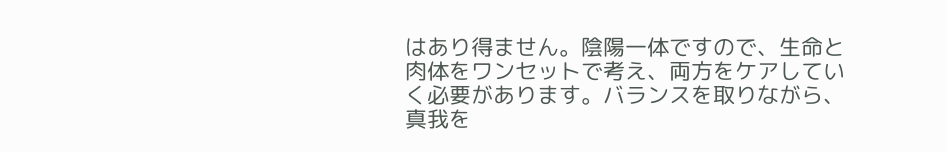はあり得ません。陰陽一体ですので、生命と肉体をワンセットで考え、両方をケアしていく必要があります。バランスを取りながら、真我を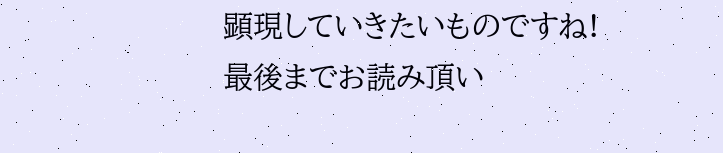顕現していきたいものですね!
最後までお読み頂い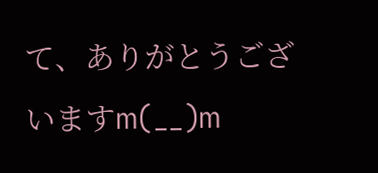て、ありがとうございますm(__)m